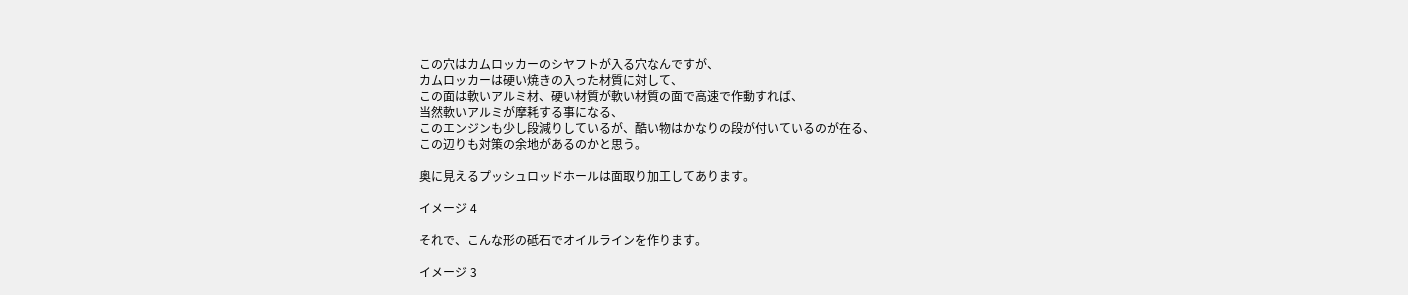この穴はカムロッカーのシヤフトが入る穴なんですが、
カムロッカーは硬い焼きの入った材質に対して、
この面は軟いアルミ材、硬い材質が軟い材質の面で高速で作動すれば、
当然軟いアルミが摩耗する事になる、
このエンジンも少し段減りしているが、酷い物はかなりの段が付いているのが在る、
この辺りも対策の余地があるのかと思う。

奥に見えるプッシュロッドホールは面取り加工してあります。

イメージ 4

それで、こんな形の砥石でオイルラインを作ります。

イメージ 3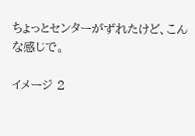ちょっとセンターがずれたけど、こんな感じで。

イメージ 2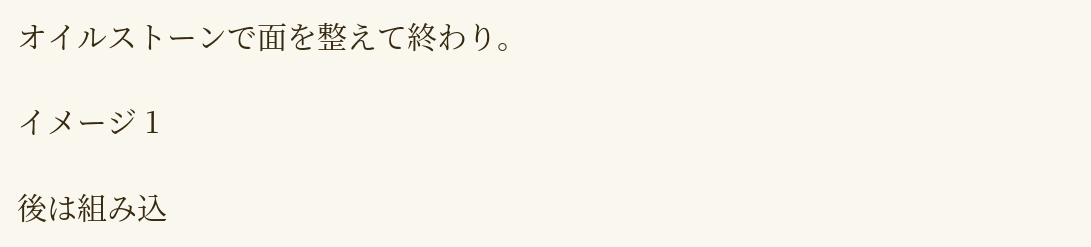オイルストーンで面を整えて終わり。

イメージ 1

後は組み込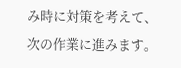み時に対策を考えて、
次の作業に進みます。